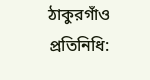ঠাকুরগাঁও প্রতিনিধি: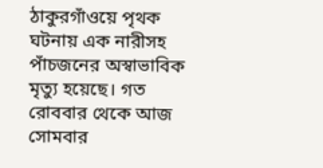ঠাকুরগাঁওয়ে পৃথক ঘটনায় এক নারীসহ পাঁচজনের অস্বাভাবিক মৃত্যু হয়েছে। গত রোববার থেকে আজ সোমবার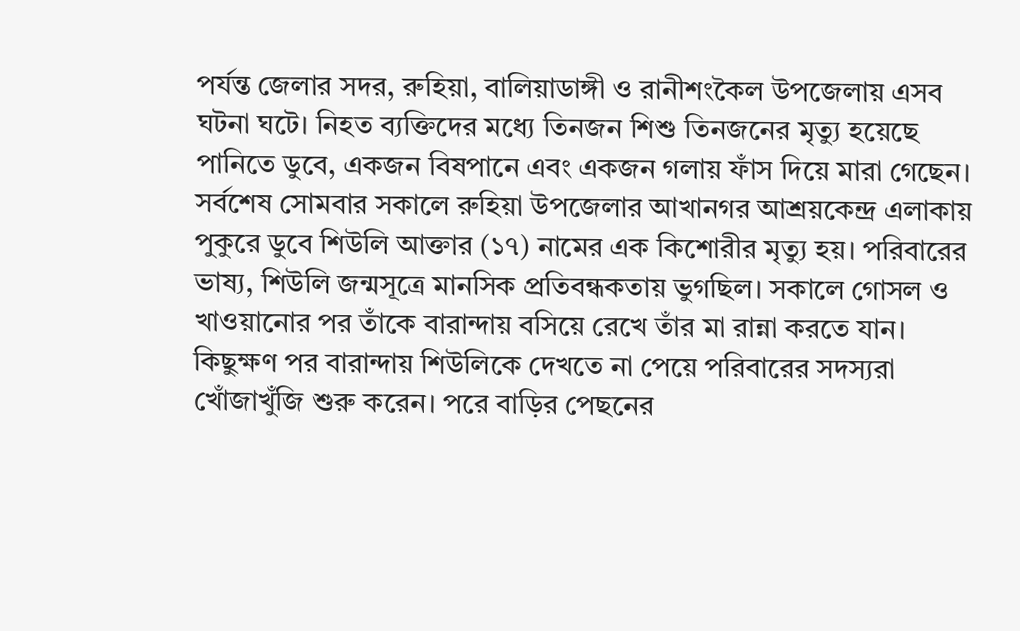পর্যন্ত জেলার সদর, রুহিয়া, বালিয়াডাঙ্গী ও রানীশংকৈল উপজেলায় এসব ঘটনা ঘটে। নিহত ব্যক্তিদের মধ্যে তিনজন শিশু তিনজনের মৃত্যু হয়েছে পানিতে ডুবে, একজন বিষপানে এবং একজন গলায় ফাঁস দিয়ে মারা গেছেন।
সর্বশেষ সোমবার সকালে রুহিয়া উপজেলার আখানগর আশ্রয়কেন্দ্র এলাকায় পুকুরে ডুবে শিউলি আক্তার (১৭) নামের এক কিশোরীর মৃত্যু হয়। পরিবারের ভাষ্য, শিউলি জন্মসূত্রে মানসিক প্রতিবন্ধকতায় ভুগছিল। সকালে গোসল ও খাওয়ানোর পর তাঁকে বারান্দায় বসিয়ে রেখে তাঁর মা রান্না করতে যান।
কিছুক্ষণ পর বারান্দায় শিউলিকে দেখতে না পেয়ে পরিবারের সদস্যরা খোঁজাখুঁজি শুরু করেন। পরে বাড়ির পেছনের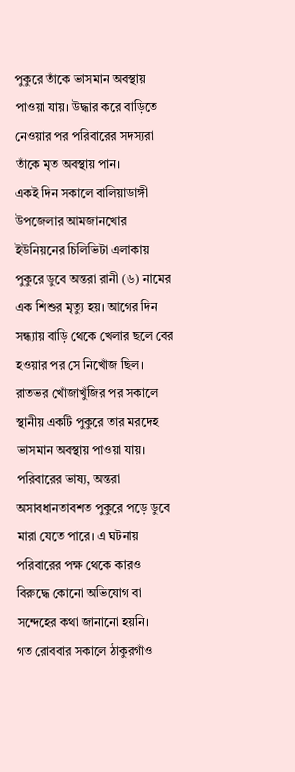পুকুরে তাঁকে ভাসমান অবস্থায় পাওয়া যায়। উদ্ধার করে বাড়িতে নেওয়ার পর পরিবারের সদস্যরা তাঁকে মৃত অবস্থায় পান।
একই দিন সকালে বালিয়াডাঙ্গী উপজেলার আমজানখোর ইউনিয়নের চিলিভিটা এলাকায় পুকুরে ডুবে অন্তরা রানী (৬) নামের এক শিশুর মৃত্যু হয়। আগের দিন সন্ধ্যায় বাড়ি থেকে খেলার ছলে বের হওয়ার পর সে নিখোঁজ ছিল। রাতভর খোঁজাখুঁজির পর সকালে স্থানীয় একটি পুকুরে তার মরদেহ ভাসমান অবস্থায় পাওয়া যায়।
পরিবারের ভাষ্য, অন্তরা অসাবধানতাবশত পুকুরে পড়ে ডুবে মারা যেতে পারে। এ ঘটনায় পরিবারের পক্ষ থেকে কারও বিরুদ্ধে কোনো অভিযোগ বা সন্দেহের কথা জানানো হয়নি।
গত রোববার সকালে ঠাকুরগাঁও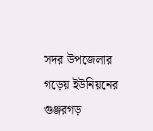সদর উপজেলার গড়েয় ইউনিয়নের গুঞ্জরগড়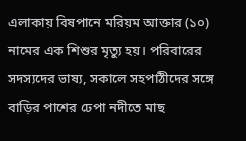এলাকায় বিষপানে মরিয়ম আক্তার (১০) নামের এক শিশুর মৃত্যু হয়। পরিবারের সদস্যদের ভাষ্য, সকালে সহপাঠীদের সঙ্গে বাড়ির পাশের ঢেপা নদীতে মাছ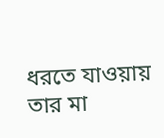ধরতে যাওয়ায় তার মা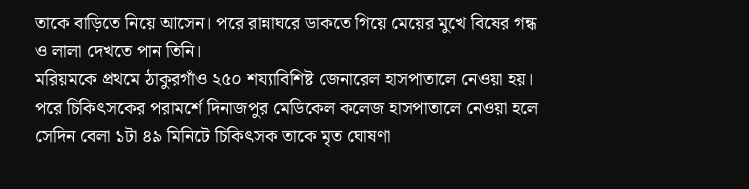তাকে বাড়িতে নিয়ে আসেন। পরে রান্নাঘরে ডাকতে গিয়ে মেয়ের মুখে বিষের গন্ধ ও লালা দেখতে পান তিনি।
মরিয়মকে প্রথমে ঠাকুরগাঁও ২৫০ শয্যাবিশিষ্ট জেনারেল হাসপাতালে নেওয়া হয়। পরে চিকিৎসকের পরামর্শে দিনাজপুর মেডিকেল কলেজ হাসপাতালে নেওয়া হলে সেদিন বেলা ১টা ৪৯ মিনিটে চিকিৎসক তাকে মৃত ঘোষণা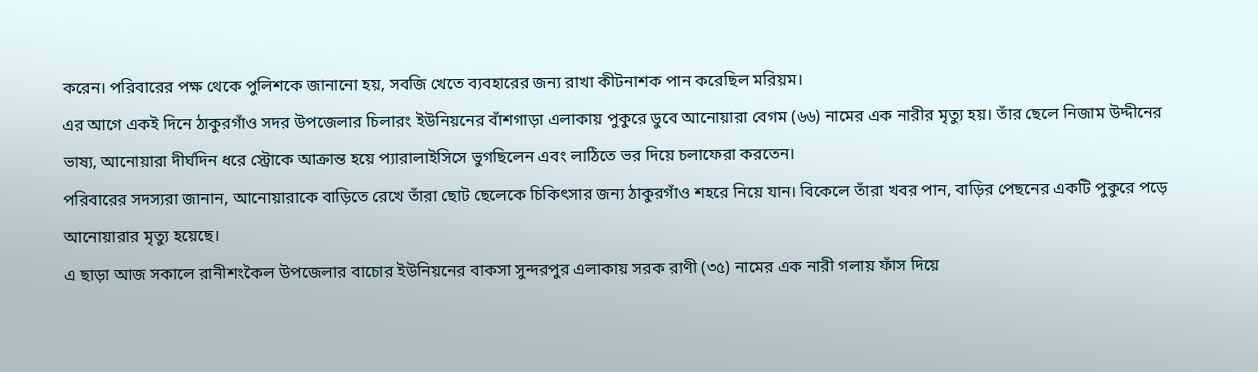করেন। পরিবারের পক্ষ থেকে পুলিশকে জানানো হয়, সবজি খেতে ব্যবহারের জন্য রাখা কীটনাশক পান করেছিল মরিয়ম।
এর আগে একই দিনে ঠাকুরগাঁও সদর উপজেলার চিলারং ইউনিয়নের বাঁশগাড়া এলাকায় পুকুরে ডুবে আনোয়ারা বেগম (৬৬) নামের এক নারীর মৃত্যু হয়। তাঁর ছেলে নিজাম উদ্দীনের ভাষ্য, আনোয়ারা দীর্ঘদিন ধরে স্ট্রোকে আক্রান্ত হয়ে প্যারালাইসিসে ভুগছিলেন এবং লাঠিতে ভর দিয়ে চলাফেরা করতেন।
পরিবারের সদস্যরা জানান, আনোয়ারাকে বাড়িতে রেখে তাঁরা ছোট ছেলেকে চিকিৎসার জন্য ঠাকুরগাঁও শহরে নিয়ে যান। বিকেলে তাঁরা খবর পান, বাড়ির পেছনের একটি পুকুরে পড়ে আনোয়ারার মৃত্যু হয়েছে।
এ ছাড়া আজ সকালে রানীশংকৈল উপজেলার বাচোর ইউনিয়নের বাকসা সুন্দরপুর এলাকায় সরক রাণী (৩৫) নামের এক নারী গলায় ফাঁস দিয়ে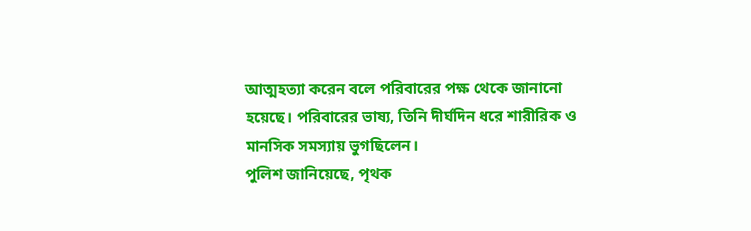আত্মহত্যা করেন বলে পরিবারের পক্ষ থেকে জানানো হয়েছে। পরিবারের ভাষ্য, তিনি দীর্ঘদিন ধরে শারীরিক ও মানসিক সমস্যায় ভুগছিলেন।
পুলিশ জানিয়েছে, পৃথক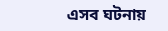এসব ঘটনায়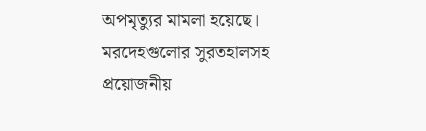অপমৃত্যুর মামলা হয়েছে। মরদেহগুলোর সুরতহালসহ প্রয়োজনীয়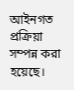আইনগত প্রক্রিয়া সম্পন্ন করা হয়েছে।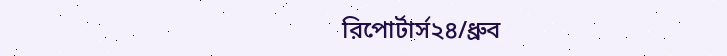রিপোর্টার্স২৪/ধ্রুব